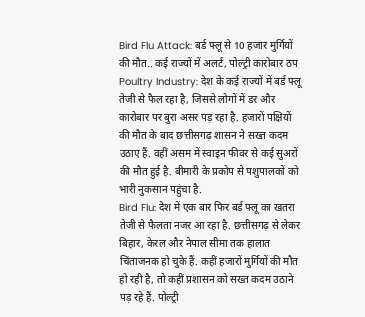Bird Flu Attack: बर्ड फ्लू से 10 हजार मुर्गियों की मौत.. कई राज्यों में अलर्ट, पोल्ट्री कारोबार ठप
Poultry Industry: देश के कई राज्यों में बर्ड फ्लू तेजी से फैल रहा है, जिससे लोगों में डर और कारोबार पर बुरा असर पड़ रहा है. हजारों पक्षियों की मौत के बाद छत्तीसगढ़ शासन ने सख्त कदम उठाए हैं. वहीं असम में स्वाइन फीवर से कई सुअरों की मौत हुई है. बीमारी के प्रकोप से पशुपालकों को भारी नुकसान पहुंचा है.
Bird Flu: देश में एक बार फिर बर्ड फ्लू का खतरा तेजी से फैलता नजर आ रहा है. छत्तीसगढ़ से लेकर बिहार, केरल और नेपाल सीमा तक हालात चिंताजनक हो चुके हैं. कहीं हजारों मुर्गियों की मौत हो रही है, तो कहीं प्रशासन को सख्त कदम उठाने पड़ रहे हैं. पोल्ट्री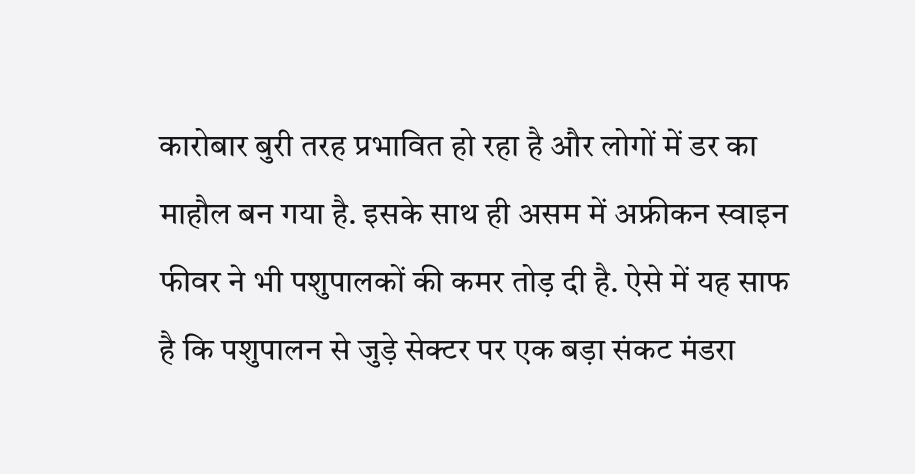कारोबार बुरी तरह प्रभावित हो रहा है और लोगों में डर का माहौल बन गया है. इसके साथ ही असम में अफ्रीकन स्वाइन फीवर ने भी पशुपालकों की कमर तोड़ दी है. ऐसे में यह साफ है कि पशुपालन से जुड़े सेक्टर पर एक बड़ा संकट मंडरा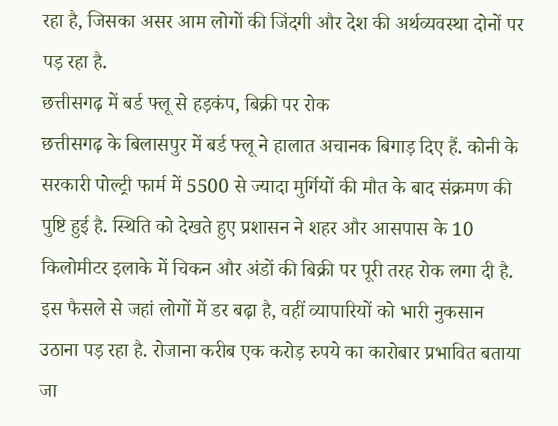रहा है, जिसका असर आम लोगों की जिंदगी और देश की अर्थव्यवस्था दोनों पर पड़ रहा है.
छत्तीसगढ़ में बर्ड फ्लू से हड़कंप, बिक्री पर रोक
छत्तीसगढ़ के बिलासपुर में बर्ड फ्लू ने हालात अचानक बिगाड़ दिए हैं. कोनी के सरकारी पोल्ट्री फार्म में 5500 से ज्यादा मुर्गियों की मौत के बाद संक्रमण की पुष्टि हुई है. स्थिति को देखते हुए प्रशासन ने शहर और आसपास के 10 किलोमीटर इलाके में चिकन और अंडों की बिक्री पर पूरी तरह रोक लगा दी है. इस फैसले से जहां लोगों में डर बढ़ा है, वहीं व्यापारियों को भारी नुकसान उठाना पड़ रहा है. रोजाना करीब एक करोड़ रुपये का कारोबार प्रभावित बताया जा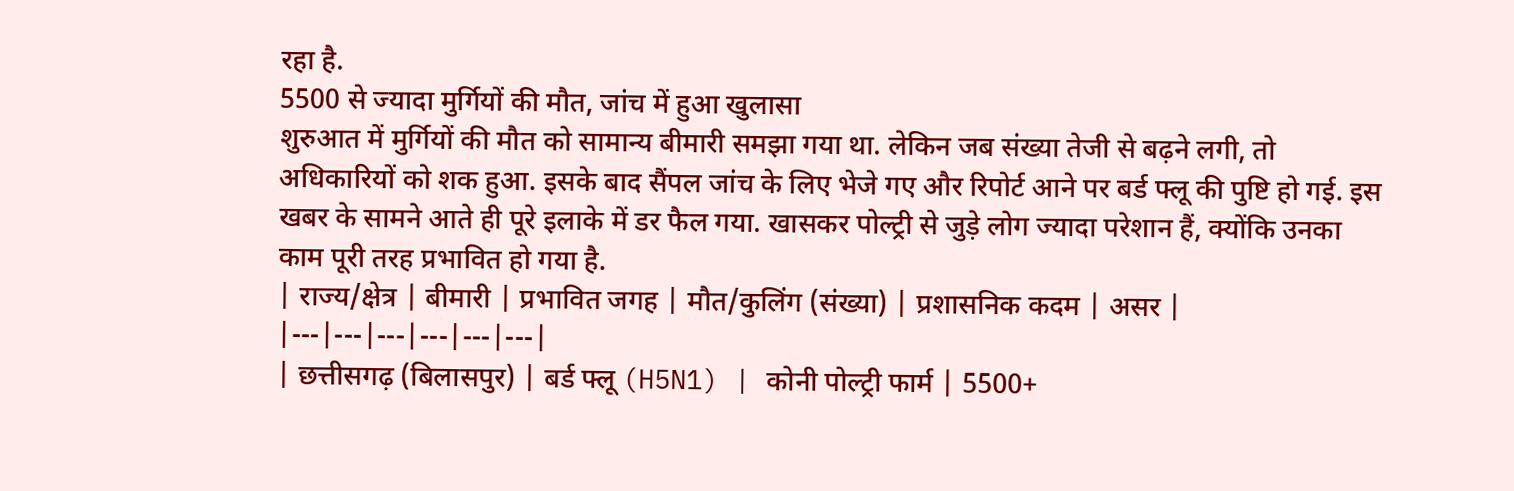रहा है.
5500 से ज्यादा मुर्गियों की मौत, जांच में हुआ खुलासा
शुरुआत में मुर्गियों की मौत को सामान्य बीमारी समझा गया था. लेकिन जब संख्या तेजी से बढ़ने लगी, तो अधिकारियों को शक हुआ. इसके बाद सैंपल जांच के लिए भेजे गए और रिपोर्ट आने पर बर्ड फ्लू की पुष्टि हो गई. इस खबर के सामने आते ही पूरे इलाके में डर फैल गया. खासकर पोल्ट्री से जुड़े लोग ज्यादा परेशान हैं, क्योंकि उनका काम पूरी तरह प्रभावित हो गया है.
| राज्य/क्षेत्र | बीमारी | प्रभावित जगह | मौत/कुलिंग (संख्या) | प्रशासनिक कदम | असर |
|---|---|---|---|---|---|
| छत्तीसगढ़ (बिलासपुर) | बर्ड फ्लू (H5N1) | कोनी पोल्ट्री फार्म | 5500+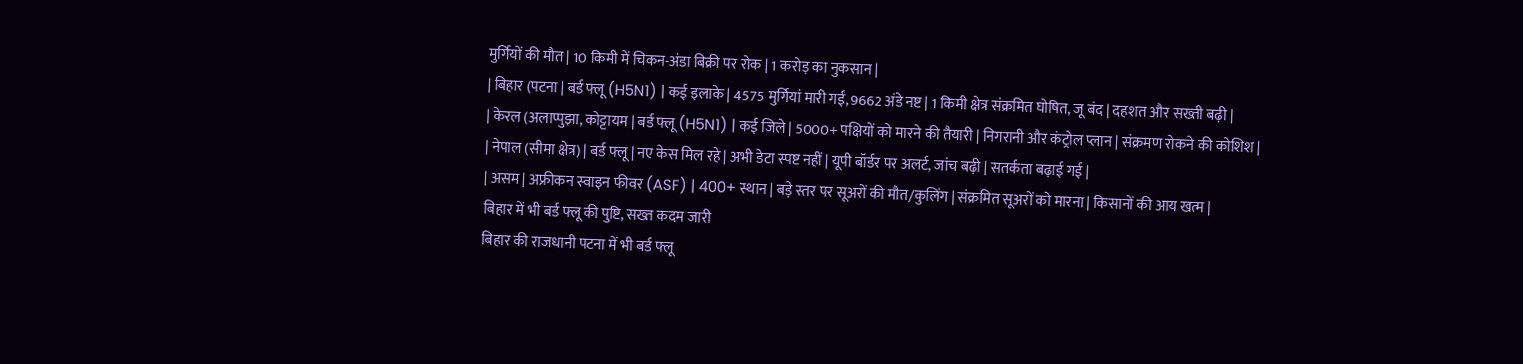मुर्गियों की मौत | 10 किमी में चिकन-अंडा बिक्री पर रोक | 1 करोड़ का नुकसान |
| बिहार (पटना | बर्ड फ्लू (H5N1) | कई इलाके | 4575 मुर्गियां मारी गईं, 9662 अंडे नष्ट | 1 किमी क्षेत्र संक्रमित घोषित, जू बंद | दहशत और सख्ती बढ़ी |
| केरल (अलाप्पुझा, कोट्टायम | बर्ड फ्लू (H5N1) | कई जिले | 5000+ पक्षियों को मारने की तैयारी | निगरानी और कंट्रोल प्लान | संक्रमण रोकने की कोशिश |
| नेपाल (सीमा क्षेत्र) | बर्ड फ्लू | नए केस मिल रहे | अभी डेटा स्पष्ट नहीं | यूपी बॉर्डर पर अलर्ट, जांच बढ़ी | सतर्कता बढ़ाई गई |
| असम | अफ्रीकन स्वाइन फीवर (ASF) | 400+ स्थान | बड़े स्तर पर सूअरों की मौत/कुलिंग | संक्रमित सूअरों को मारना | किसानों की आय खत्म |
बिहार में भी बर्ड फ्लू की पुष्टि, सख्त कदम जारी
बिहार की राजधानी पटना में भी बर्ड फ्लू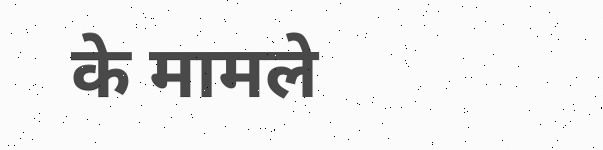के मामले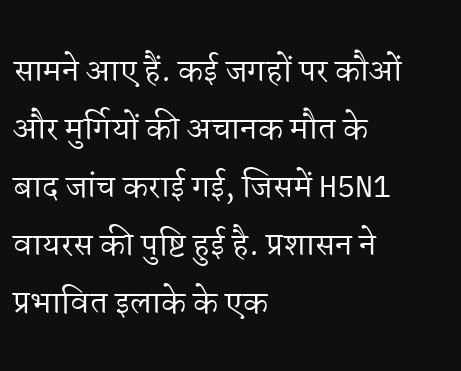सामने आए हैं. कई जगहों पर कौओं और मुर्गियों की अचानक मौत के बाद जांच कराई गई, जिसमें H5N1 वायरस की पुष्टि हुई है. प्रशासन ने प्रभावित इलाके के एक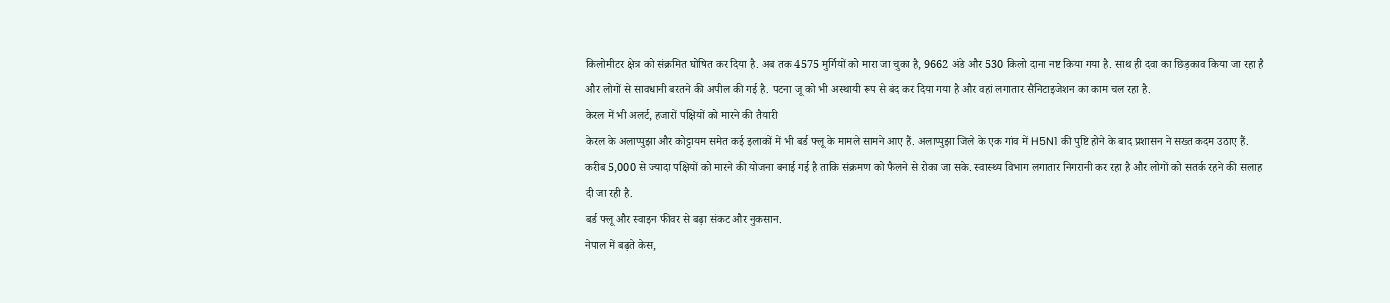किलोमीटर क्षेत्र को संक्रमित घोषित कर दिया है. अब तक 4575 मुर्गियों को मारा जा चुका है, 9662 अंडे और 530 किलो दाना नष्ट किया गया है. साथ ही दवा का छिड़काव किया जा रहा है और लोगों से सावधानी बरतने की अपील की गई है. पटना जू को भी अस्थायी रूप से बंद कर दिया गया है और वहां लगातार सैनिटाइजेशन का काम चल रहा है.
केरल में भी अलर्ट, हजारों पक्षियों को मारने की तैयारी
केरल के अलाप्पुझा और कोट्टायम समेत कई इलाकों में भी बर्ड फ्लू के मामले सामने आए हैं. अलाप्पुझा जिले के एक गांव में H5N1 की पुष्टि होने के बाद प्रशासन ने सख्त कदम उठाए हैं. करीब 5,000 से ज्यादा पक्षियों को मारने की योजना बनाई गई है ताकि संक्रमण को फैलने से रोका जा सके. स्वास्थ्य विभाग लगातार निगरानी कर रहा है और लोगों को सतर्क रहने की सलाह दी जा रही है.
बर्ड फ्लू और स्वाइन फीवर से बढ़ा संकट और नुकसान.
नेपाल में बढ़ते केस,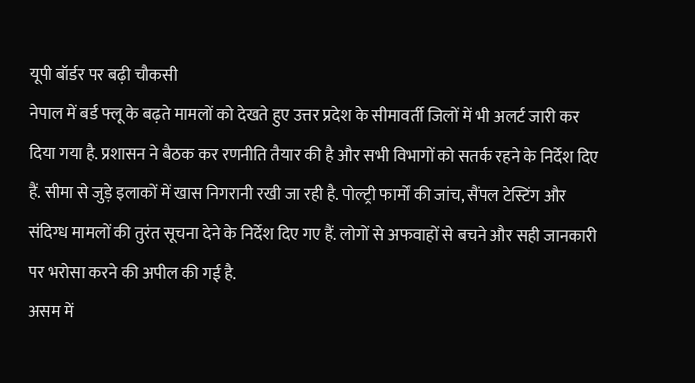यूपी बॉर्डर पर बढ़ी चौकसी
नेपाल में बर्ड फ्लू के बढ़ते मामलों को देखते हुए उत्तर प्रदेश के सीमावर्ती जिलों में भी अलर्ट जारी कर दिया गया है. प्रशासन ने बैठक कर रणनीति तैयार की है और सभी विभागों को सतर्क रहने के निर्देश दिए हैं. सीमा से जुड़े इलाकों में खास निगरानी रखी जा रही है. पोल्ट्री फार्मों की जांच, सैंपल टेस्टिंग और संदिग्ध मामलों की तुरंत सूचना देने के निर्देश दिए गए हैं. लोगों से अफवाहों से बचने और सही जानकारी पर भरोसा करने की अपील की गई है.
असम में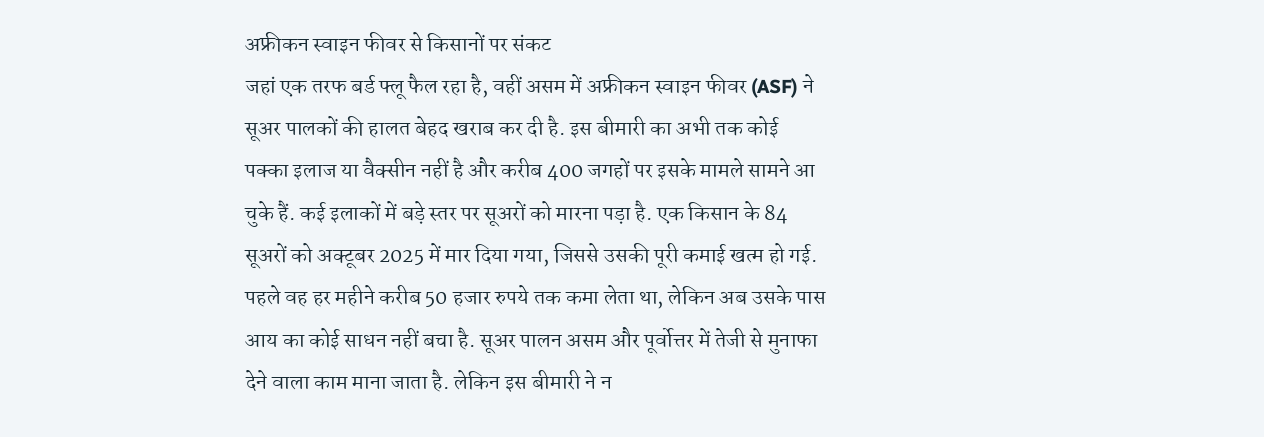अफ्रीकन स्वाइन फीवर से किसानों पर संकट
जहां एक तरफ बर्ड फ्लू फैल रहा है, वहीं असम में अफ्रीकन स्वाइन फीवर (ASF) ने सूअर पालकों की हालत बेहद खराब कर दी है. इस बीमारी का अभी तक कोई पक्का इलाज या वैक्सीन नहीं है और करीब 400 जगहों पर इसके मामले सामने आ चुके हैं. कई इलाकों में बड़े स्तर पर सूअरों को मारना पड़ा है. एक किसान के 84 सूअरों को अक्टूबर 2025 में मार दिया गया, जिससे उसकी पूरी कमाई खत्म हो गई. पहले वह हर महीने करीब 50 हजार रुपये तक कमा लेता था, लेकिन अब उसके पास आय का कोई साधन नहीं बचा है. सूअर पालन असम और पूर्वोत्तर में तेजी से मुनाफा देने वाला काम माना जाता है. लेकिन इस बीमारी ने न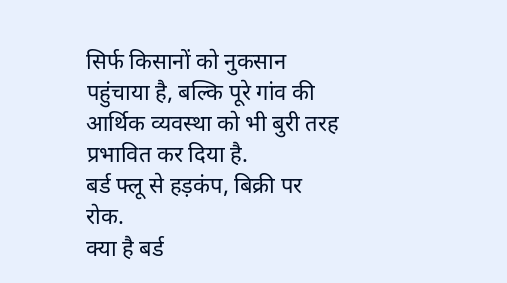सिर्फ किसानों को नुकसान पहुंचाया है, बल्कि पूरे गांव की आर्थिक व्यवस्था को भी बुरी तरह प्रभावित कर दिया है.
बर्ड फ्लू से हड़कंप, बिक्री पर रोक.
क्या है बर्ड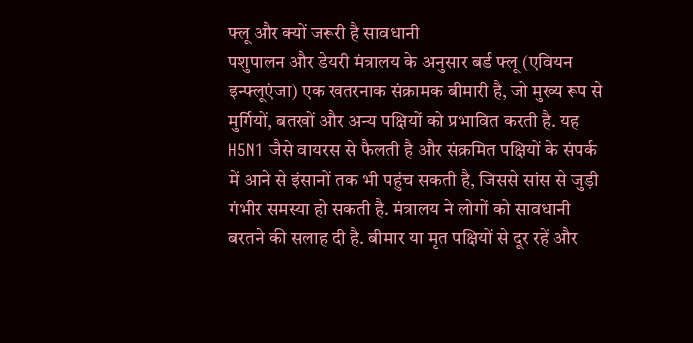फ्लू और क्यों जरूरी है सावधानी
पशुपालन और डेयरी मंत्रालय के अनुसार बर्ड फ्लू (एवियन इन्फ्लूएंजा) एक खतरनाक संक्रामक बीमारी है, जो मुख्य रूप से मुर्गियों, बतखों और अन्य पक्षियों को प्रभावित करती है. यह H5N1 जैसे वायरस से फैलती है और संक्रमित पक्षियों के संपर्क में आने से इंसानों तक भी पहुंच सकती है, जिससे सांस से जुड़ी गंभीर समस्या हो सकती है. मंत्रालय ने लोगों को सावधानी बरतने की सलाह दी है. बीमार या मृत पक्षियों से दूर रहें और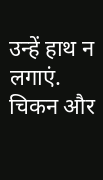उन्हें हाथ न लगाएं. चिकन और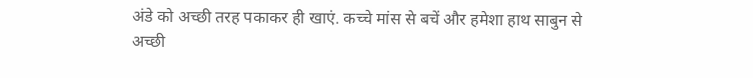अंडे को अच्छी तरह पकाकर ही खाएं. कच्चे मांस से बचें और हमेशा हाथ साबुन से अच्छी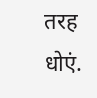तरह धोएं.